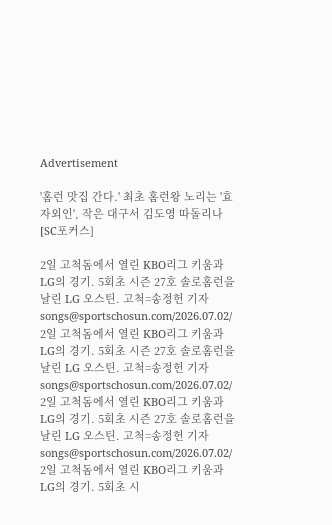Advertisement

'홈런 맛집 간다.' 최초 홈런왕 노리는 '효자외인', 작은 대구서 김도영 따돌리나[SC포커스]

2일 고척돔에서 열린 KBO리그 키움과 LG의 경기. 5회초 시즌 27호 솔로홈런을 날린 LG 오스틴. 고척=송정헌 기자 songs@sportschosun.com/2026.07.02/
2일 고척돔에서 열린 KBO리그 키움과 LG의 경기. 5회초 시즌 27호 솔로홈런을 날린 LG 오스틴. 고척=송정헌 기자 songs@sportschosun.com/2026.07.02/
2일 고척돔에서 열린 KBO리그 키움과 LG의 경기. 5회초 시즌 27호 솔로홈런을 날린 LG 오스틴. 고척=송정헌 기자 songs@sportschosun.com/2026.07.02/
2일 고척돔에서 열린 KBO리그 키움과 LG의 경기. 5회초 시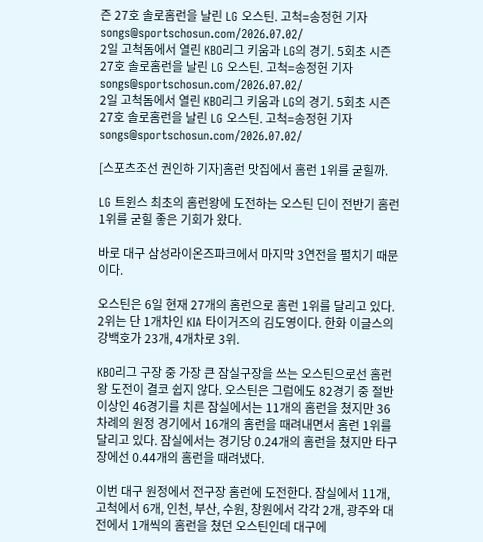즌 27호 솔로홈런을 날린 LG 오스틴. 고척=송정헌 기자 songs@sportschosun.com/2026.07.02/
2일 고척돔에서 열린 KBO리그 키움과 LG의 경기. 5회초 시즌 27호 솔로홈런을 날린 LG 오스틴. 고척=송정헌 기자 songs@sportschosun.com/2026.07.02/
2일 고척돔에서 열린 KBO리그 키움과 LG의 경기. 5회초 시즌 27호 솔로홈런을 날린 LG 오스틴. 고척=송정헌 기자 songs@sportschosun.com/2026.07.02/

[스포츠조선 권인하 기자]홈런 맛집에서 홈런 1위를 굳힐까.

LG 트윈스 최초의 홈런왕에 도전하는 오스틴 딘이 전반기 홈런 1위를 굳힐 좋은 기회가 왔다.

바로 대구 삼성라이온즈파크에서 마지막 3연전을 펼치기 때문이다.

오스틴은 6일 현재 27개의 홈런으로 홈런 1위를 달리고 있다. 2위는 단 1개차인 KIA 타이거즈의 김도영이다. 한화 이글스의 강백호가 23개, 4개차로 3위.

KBO리그 구장 중 가장 큰 잠실구장을 쓰는 오스틴으로선 홈런왕 도전이 결코 쉽지 않다. 오스틴은 그럼에도 82경기 중 절반 이상인 46경기를 치른 잠실에서는 11개의 홈런을 쳤지만 36차례의 원정 경기에서 16개의 홈런을 때려내면서 홈런 1위를 달리고 있다. 잠실에서는 경기당 0.24개의 홈런을 쳤지만 타구장에선 0.44개의 홈런을 때려냈다.

이번 대구 원정에서 전구장 홈런에 도전한다. 잠실에서 11개, 고척에서 6개, 인천, 부산, 수원, 창원에서 각각 2개, 광주와 대전에서 1개씩의 홈런을 쳤던 오스틴인데 대구에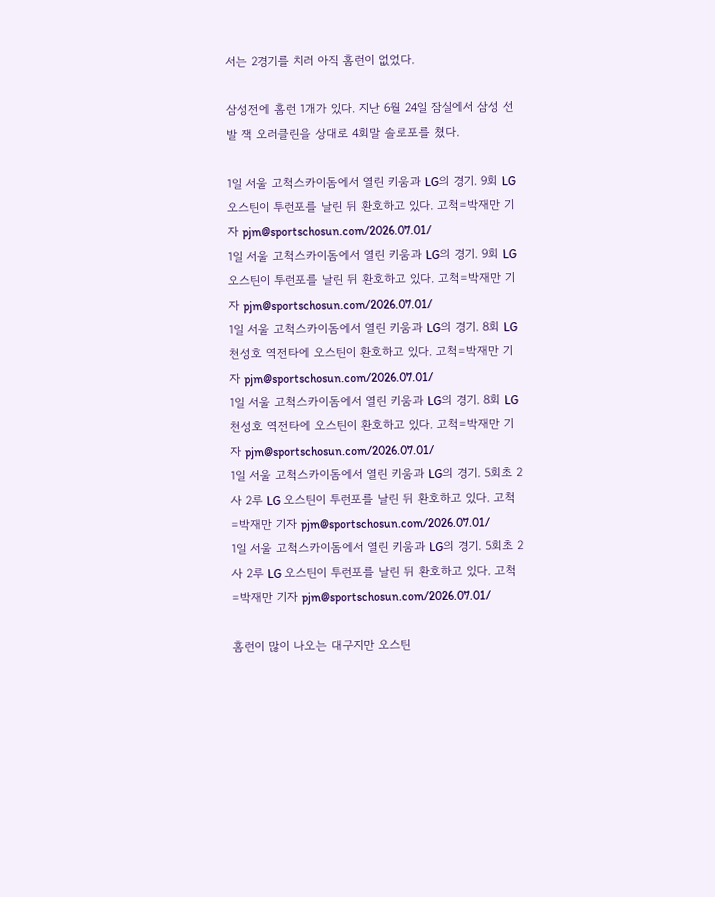서는 2경기를 치러 아직 홈런이 없었다.

삼성전에 홈런 1개가 있다. 지난 6월 24일 잠실에서 삼성 선발 잭 오러클린을 상대로 4회말 솔로포를 쳤다.

1일 서울 고척스카이돔에서 열린 키움과 LG의 경기. 9회 LG 오스틴이 투런포를 날린 뒤 환호하고 있다. 고척=박재만 기자 pjm@sportschosun.com/2026.07.01/
1일 서울 고척스카이돔에서 열린 키움과 LG의 경기. 9회 LG 오스틴이 투런포를 날린 뒤 환호하고 있다. 고척=박재만 기자 pjm@sportschosun.com/2026.07.01/
1일 서울 고척스카이돔에서 열린 키움과 LG의 경기. 8회 LG 천성호 역전타에 오스틴이 환호하고 있다. 고척=박재만 기자 pjm@sportschosun.com/2026.07.01/
1일 서울 고척스카이돔에서 열린 키움과 LG의 경기. 8회 LG 천성호 역전타에 오스틴이 환호하고 있다. 고척=박재만 기자 pjm@sportschosun.com/2026.07.01/
1일 서울 고척스카이돔에서 열린 키움과 LG의 경기. 5회초 2사 2루 LG 오스틴이 투런포를 날린 뒤 환호하고 있다. 고척=박재만 기자 pjm@sportschosun.com/2026.07.01/
1일 서울 고척스카이돔에서 열린 키움과 LG의 경기. 5회초 2사 2루 LG 오스틴이 투런포를 날린 뒤 환호하고 있다. 고척=박재만 기자 pjm@sportschosun.com/2026.07.01/

홈런이 많이 나오는 대구지만 오스틴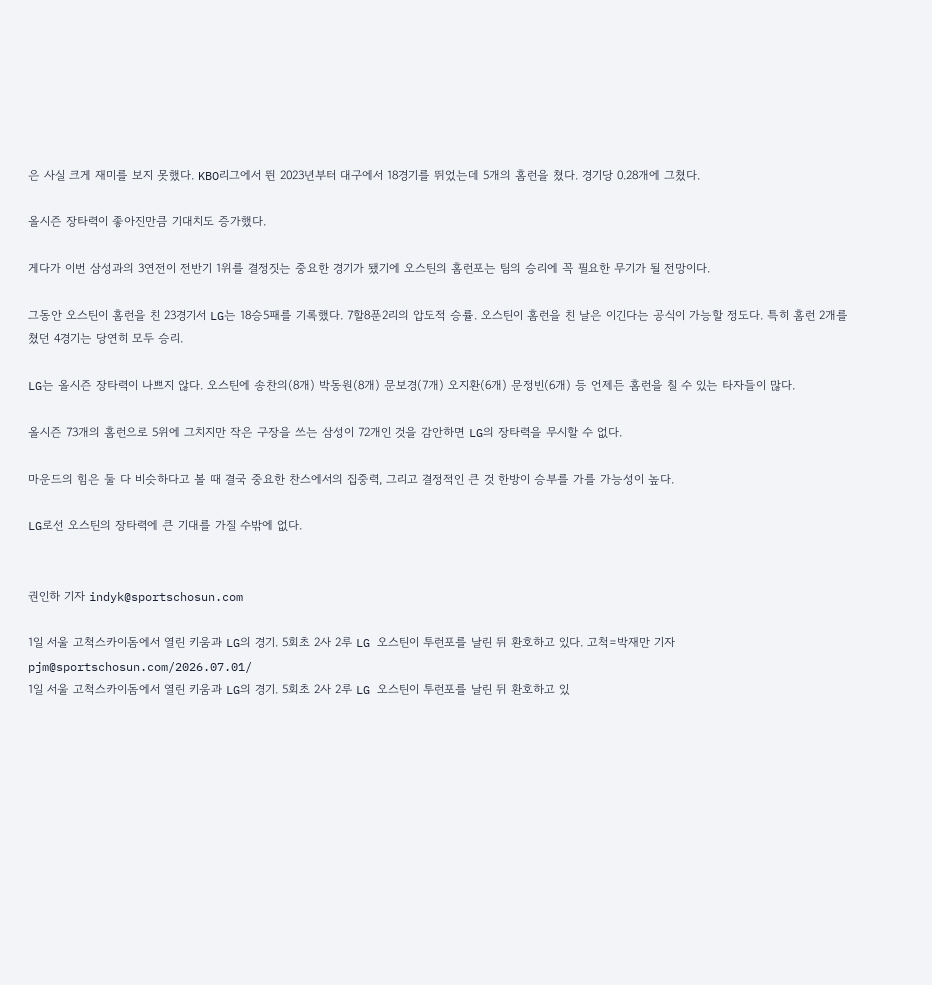은 사실 크게 재미를 보지 못했다. KBO리그에서 뛴 2023년부터 대구에서 18경기를 뛰었는데 5개의 홈런을 쳤다. 경기당 0.28개에 그쳤다.

올시즌 장타력이 좋아진만큼 기대치도 증가했다.

게다가 이번 삼성과의 3연전이 전반기 1위를 결정짓는 중요한 경기가 됐기에 오스틴의 홈런포는 팀의 승리에 꼭 필요한 무기가 될 전망이다.

그동안 오스틴이 홈런을 친 23경기서 LG는 18승5패를 기록했다. 7할8푼2리의 압도적 승률. 오스틴이 홈런을 친 날은 이긴다는 공식이 가능할 정도다. 특히 홈런 2개를 쳤던 4경기는 당연히 모두 승리.

LG는 올시즌 장타력이 나쁘지 않다. 오스틴에 송찬의(8개) 박동원(8개) 문보경(7개) 오지환(6개) 문정빈(6개) 등 언제든 홈런을 칠 수 있는 타자들이 많다.

올시즌 73개의 홈런으로 5위에 그치지만 작은 구장을 쓰는 삼성이 72개인 것을 감안하면 LG의 장타력을 무시할 수 없다.

마운드의 힘은 둘 다 비슷하다고 볼 때 결국 중요한 찬스에서의 집중력, 그리고 결정적인 큰 것 한방이 승부를 가를 가능성이 높다.

LG로선 오스틴의 장타력에 큰 기대를 가질 수밖에 없다.


권인하 기자 indyk@sportschosun.com

1일 서울 고척스카이돔에서 열린 키움과 LG의 경기. 5회초 2사 2루 LG 오스틴이 투런포를 날린 뒤 환호하고 있다. 고척=박재만 기자 pjm@sportschosun.com/2026.07.01/
1일 서울 고척스카이돔에서 열린 키움과 LG의 경기. 5회초 2사 2루 LG 오스틴이 투런포를 날린 뒤 환호하고 있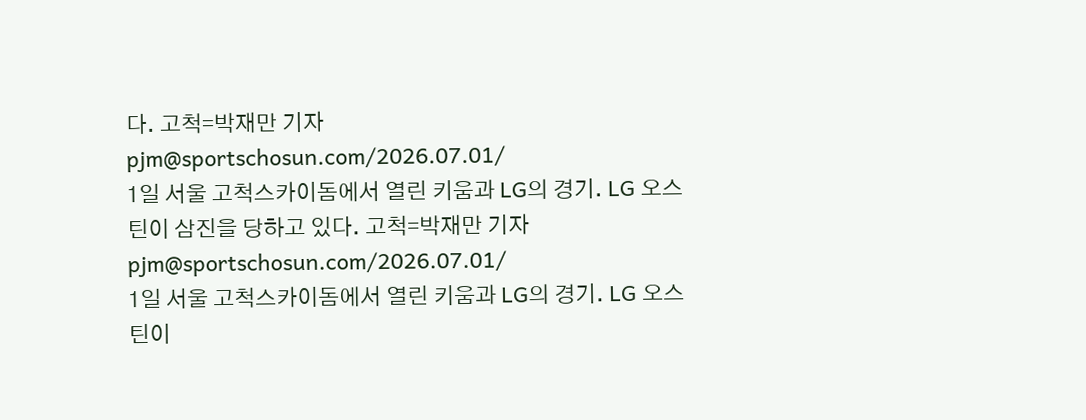다. 고척=박재만 기자 pjm@sportschosun.com/2026.07.01/
1일 서울 고척스카이돔에서 열린 키움과 LG의 경기. LG 오스틴이 삼진을 당하고 있다. 고척=박재만 기자 pjm@sportschosun.com/2026.07.01/
1일 서울 고척스카이돔에서 열린 키움과 LG의 경기. LG 오스틴이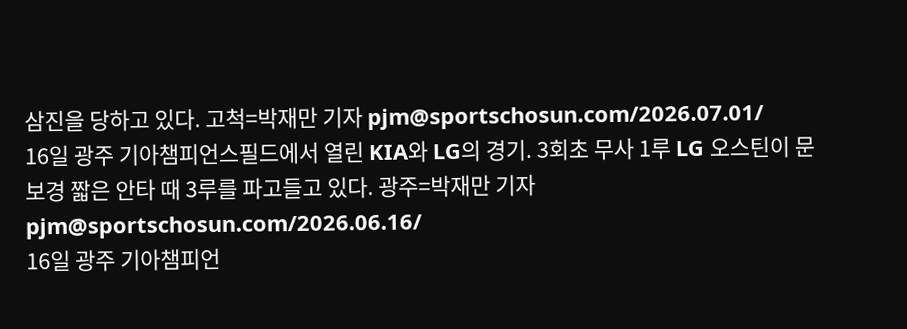삼진을 당하고 있다. 고척=박재만 기자 pjm@sportschosun.com/2026.07.01/
16일 광주 기아챔피언스필드에서 열린 KIA와 LG의 경기. 3회초 무사 1루 LG 오스틴이 문보경 짧은 안타 때 3루를 파고들고 있다. 광주=박재만 기자 pjm@sportschosun.com/2026.06.16/
16일 광주 기아챔피언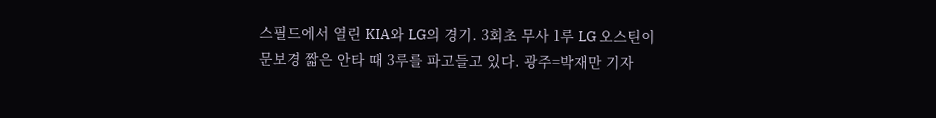스필드에서 열린 KIA와 LG의 경기. 3회초 무사 1루 LG 오스틴이 문보경 짧은 안타 때 3루를 파고들고 있다. 광주=박재만 기자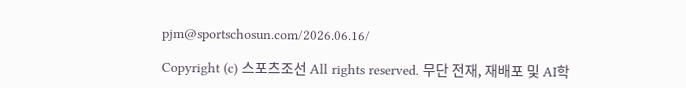pjm@sportschosun.com/2026.06.16/

Copyright (c) 스포츠조선 All rights reserved. 무단 전재, 재배포 및 AI학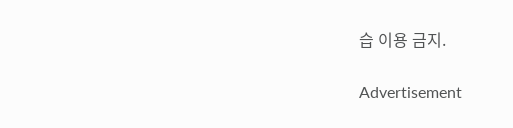습 이용 금지.

Advertisement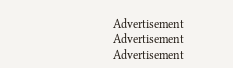Advertisement
Advertisement
Advertisement